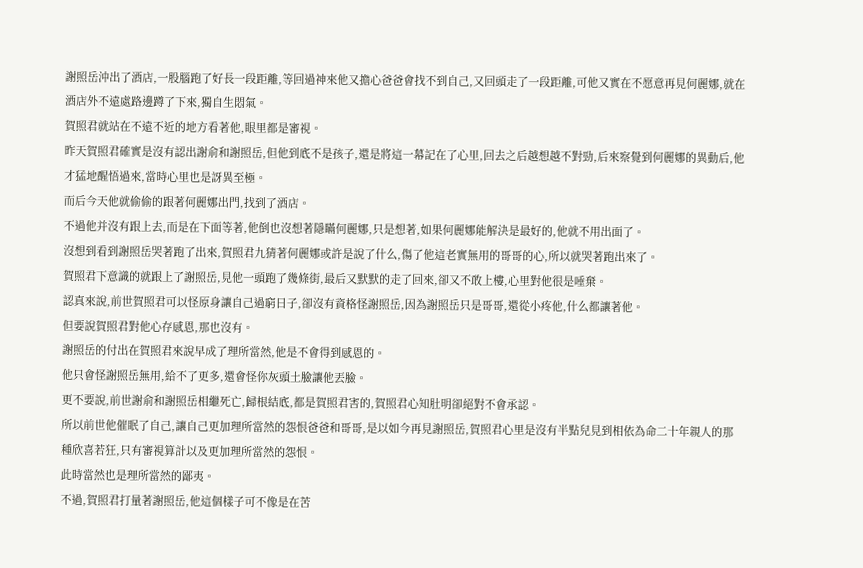謝照岳沖出了酒店,一股腦跑了好長一段距離,等回過神來他又擔心爸爸會找不到自己,又回頭走了一段距離,可他又實在不愿意再見何麗娜,就在酒店外不遠處路邊蹲了下來,獨自生悶氣。
賀照君就站在不遠不近的地方看著他,眼里都是審視。
昨天賀照君確實是沒有認出謝俞和謝照岳,但他到底不是孩子,還是將這一幕記在了心里,回去之后越想越不對勁,后來察覺到何麗娜的異動后,他才猛地醒悟過來,當時心里也是訝異至極。
而后今天他就偷偷的跟著何麗娜出門,找到了酒店。
不過他并沒有跟上去,而是在下面等著,他倒也沒想著隱瞞何麗娜,只是想著,如果何麗娜能解決是最好的,他就不用出面了。
沒想到看到謝照岳哭著跑了出來,賀照君九猜著何麗娜或許是說了什么,傷了他這老實無用的哥哥的心,所以就哭著跑出來了。
賀照君下意識的就跟上了謝照岳,見他一頭跑了幾條街,最后又默默的走了回來,卻又不敢上樓,心里對他很是唾棄。
認真來說,前世賀照君可以怪原身讓自己過窮日子,卻沒有資格怪謝照岳,因為謝照岳只是哥哥,還從小疼他,什么都讓著他。
但要說賀照君對他心存感恩,那也沒有。
謝照岳的付出在賀照君來說早成了理所當然,他是不會得到感恩的。
他只會怪謝照岳無用,給不了更多,還會怪你灰頭土臉讓他丟臉。
更不要說,前世謝俞和謝照岳相繼死亡,歸根結底,都是賀照君害的,賀照君心知肚明卻絕對不會承認。
所以前世他催眠了自己,讓自己更加理所當然的怨恨爸爸和哥哥,是以如今再見謝照岳,賀照君心里是沒有半點兒見到相依為命二十年親人的那種欣喜若狂,只有審視算計以及更加理所當然的怨恨。
此時當然也是理所當然的鄙夷。
不過,賀照君打量著謝照岳,他這個樣子可不像是在苦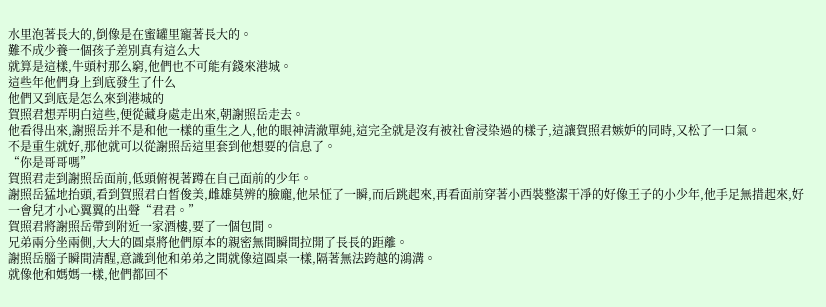水里泡著長大的,倒像是在蜜罐里寵著長大的。
難不成少養一個孩子差別真有這么大
就算是這樣,牛頭村那么窮,他們也不可能有錢來港城。
這些年他們身上到底發生了什么
他們又到底是怎么來到港城的
賀照君想弄明白這些,便從藏身處走出來,朝謝照岳走去。
他看得出來,謝照岳并不是和他一樣的重生之人,他的眼神清澈單純,這完全就是沒有被社會浸染過的樣子,這讓賀照君嫉妒的同時,又松了一口氣。
不是重生就好,那他就可以從謝照岳這里套到他想要的信息了。
“你是哥哥嗎”
賀照君走到謝照岳面前,低頭俯視著蹲在自己面前的少年。
謝照岳猛地抬頭,看到賀照君白皙俊美,雌雄莫辨的臉龐,他呆怔了一瞬,而后跳起來,再看面前穿著小西裝整潔干凈的好像王子的小少年,他手足無措起來,好一會兒才小心翼翼的出聲“君君。”
賀照君將謝照岳帶到附近一家酒樓,要了一個包間。
兄弟兩分坐兩側,大大的圓桌將他們原本的親密無間瞬間拉開了長長的距離。
謝照岳腦子瞬間清醒,意識到他和弟弟之間就像這圓桌一樣,隔著無法跨越的鴻溝。
就像他和媽媽一樣,他們都回不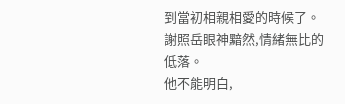到當初相親相愛的時候了。
謝照岳眼神黯然,情緒無比的低落。
他不能明白,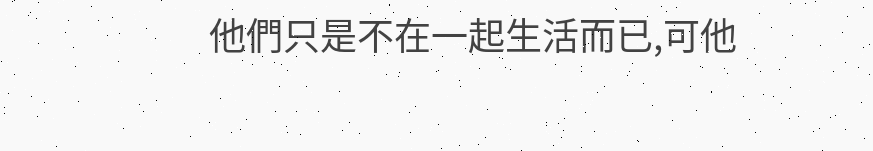他們只是不在一起生活而已,可他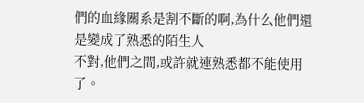們的血緣關系是割不斷的啊,為什么他們還是變成了熟悉的陌生人
不對,他們之間,或許就連熟悉都不能使用了。